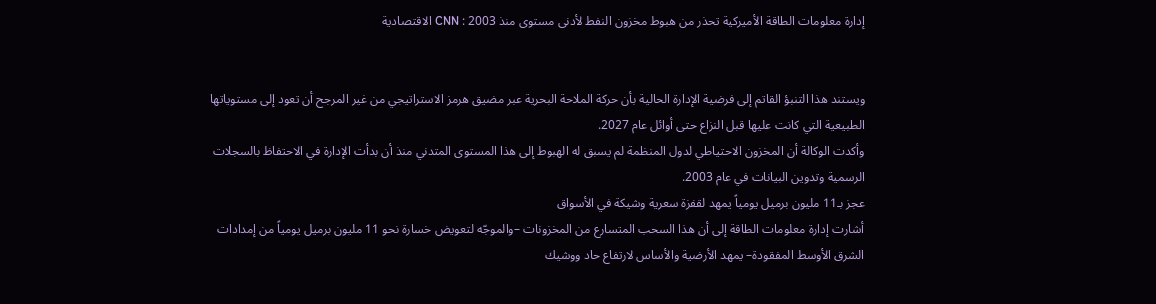إدارة معلومات الطاقة الأميركية تحذر من هبوط مخزون النفط لأدنى مستوى منذ 2003 : CNN الاقتصادية


ويستند هذا التنبؤ القاتم إلى فرضية الإدارة الحالية بأن حركة الملاحة البحرية عبر مضيق هرمز الاستراتيجي من غير المرجح أن تعود إلى مستوياتها الطبيعية التي كانت عليها قبل النزاع حتى أوائل عام 2027.
وأكدت الوكالة أن المخزون الاحتياطي لدول المنظمة لم يسبق له الهبوط إلى هذا المستوى المتدني منذ أن بدأت الإدارة في الاحتفاظ بالسجلات الرسمية وتدوين البيانات في عام 2003.
عجز بـ11 مليون برميل يومياً يمهد لقفزة سعرية وشيكة في الأسواق
أشارت إدارة معلومات الطاقة إلى أن هذا السحب المتسارع من المخزونات –والموجّه لتعويض خسارة نحو 11 مليون برميل يومياً من إمدادات الشرق الأوسط المفقودة– يمهد الأرضية والأساس لارتفاع حاد ووشيك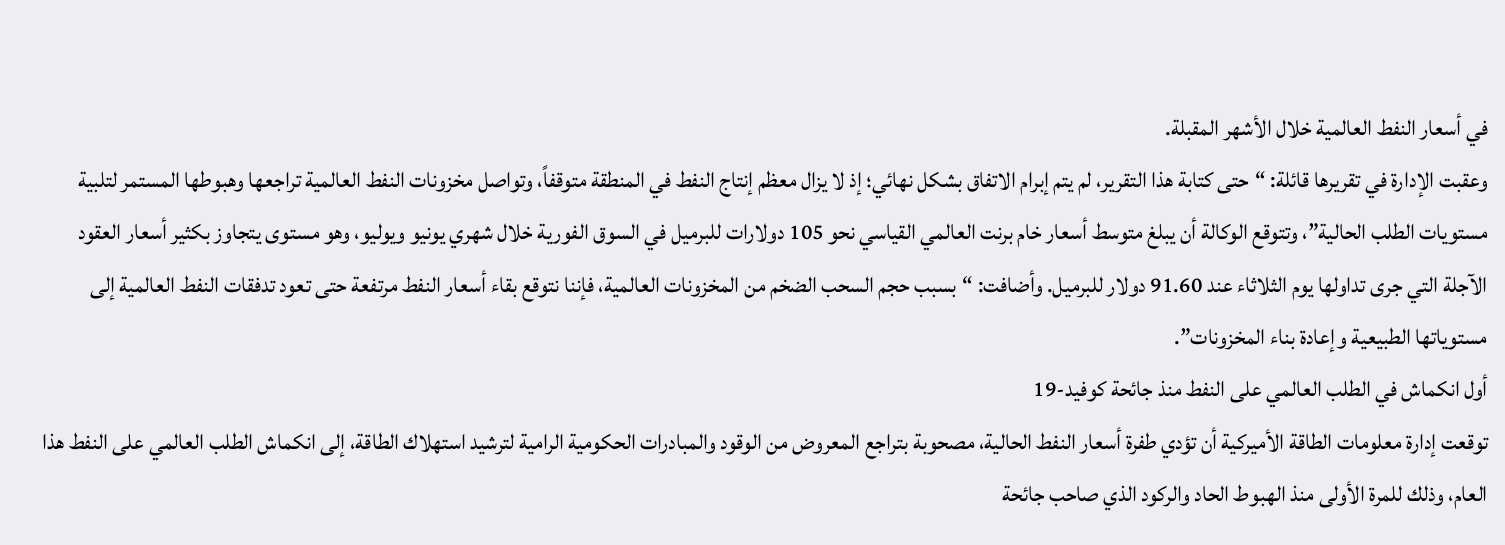في أسعار النفط العالمية خلال الأشهر المقبلة.
وعقبت الإدارة في تقريرها قائلة: “حتى كتابة هذا التقرير، لم يتم إبرام الاتفاق بشكل نهائي؛ إذ لا يزال معظم إنتاج النفط في المنطقة متوقفاً، وتواصل مخزونات النفط العالمية تراجعها وهبوطها المستمر لتلبية مستويات الطلب الحالية”، وتتوقع الوكالة أن يبلغ متوسط أسعار خام برنت العالمي القياسي نحو 105 دولارات للبرميل في السوق الفورية خلال شهري يونيو ويوليو، وهو مستوى يتجاوز بكثير أسعار العقود الآجلة التي جرى تداولها يوم الثلاثاء عند 91.60 دولار للبرميل. وأضافت: “بسبب حجم السحب الضخم من المخزونات العالمية، فإننا نتوقع بقاء أسعار النفط مرتفعة حتى تعود تدفقات النفط العالمية إلى مستوياتها الطبيعية وإعادة بناء المخزونات”.
أول انكماش في الطلب العالمي على النفط منذ جائحة كوفيد-19
توقعت إدارة معلومات الطاقة الأميركية أن تؤدي طفرة أسعار النفط الحالية، مصحوبة بتراجع المعروض من الوقود والمبادرات الحكومية الرامية لترشيد استهلاك الطاقة، إلى انكماش الطلب العالمي على النفط هذا العام، وذلك للمرة الأولى منذ الهبوط الحاد والركود الذي صاحب جائحة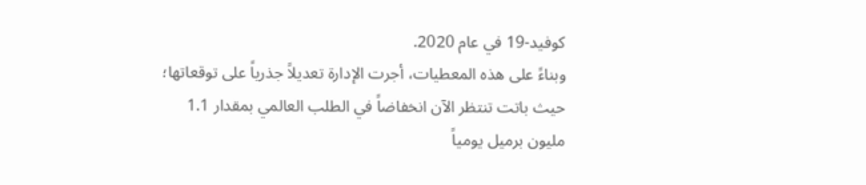كوفيد-19 في عام 2020.
وبناءً على هذه المعطيات، أجرت الإدارة تعديلاً جذرياً على توقعاتها؛ حيث باتت تنتظر الآن انخفاضاً في الطلب العالمي بمقدار 1.1 مليون برميل يومياً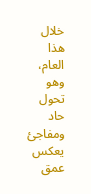خلال هذا العام، وهو تحول حاد ومفاجئ يعكس عمق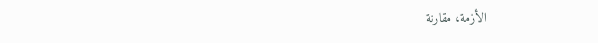الأزمة، مقارنة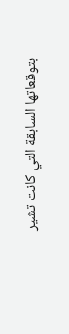بتوقعاتها السابقة التي كانت تشير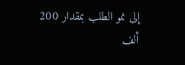إلى نمو الطلب بمقدار 200 ألف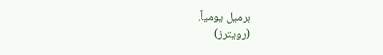برميل يومياً.
(رويترز)